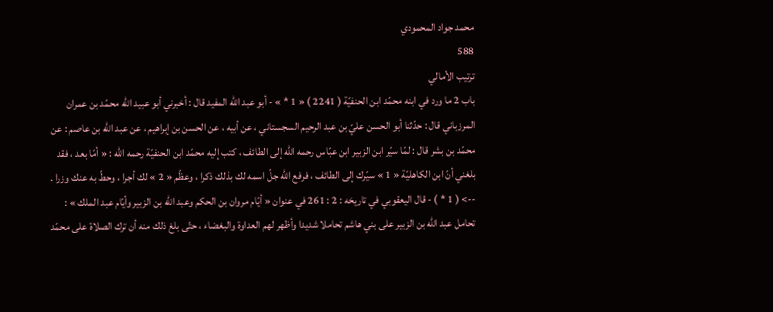محمد جواد المحمودي
588
ترتيب الأمالي
باب 2 ما ورد في ابنه محمّد ابن الحنفيّة ( 2241 ) « 1 * » - أبو عبد اللّه المفيد قال : أخبرني أبو عبيد اللّه محمّد بن عمران المرزباني قال : حدّثنا أبو الحسن عليّ بن عبد الرحيم السجستاني ، عن أبيه ، عن الحسن بن إبراهيم ، عن عبد اللّه بن عاصم : عن محمّد بن بشر قال : لمّا سيّر ابن الزبير ابن عبّاس رحمه اللّه إلى الطائف ، كتب إليه محمّد ابن الحنفيّة رحمه اللّه : « أمّا بعد ، فقد بلغني أنّ ابن الكاهليّة « 1 » سيّرك إلى الطائف ، فرفع اللّه جلّ اسمه لك بذلك ذكرا ، وعظّم « 2 » لك أجرا ، وحطّ به عنك وزرا .
--> ( 1 * ) - قال اليعقوبي في تاريخه : 2 : 261 في عنوان « أيّام مروان بن الحكم وعبد اللّه بن الزبير وأيّام عبد الملك » : تحامل عبد اللّه بن الزبير على بني هاشم تحاملا شديدا وأظهر لهم العداوة والبغضاء ، حتّى بلغ ذلك منه أن ترك الصلاة على محمّد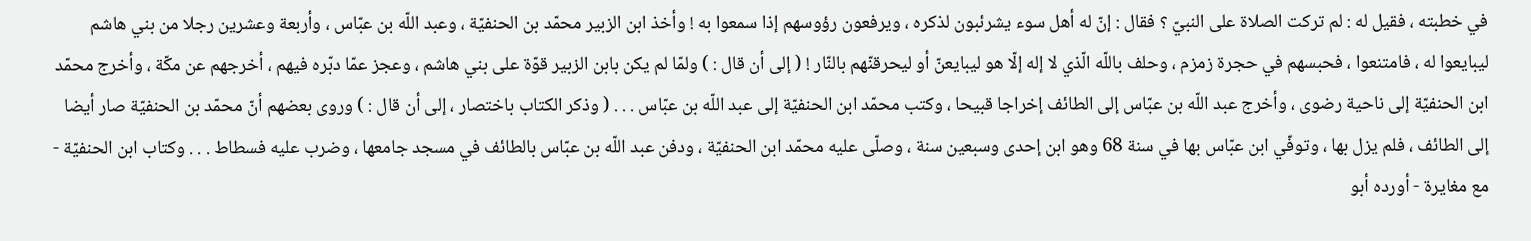في خطبته ، فقيل له : لم تركت الصلاة على النبيّ ؟ فقال : إنّ له أهل سوء يشرئبون لذكره ، ويرفعون رؤوسهم إذا سمعوا به ! وأخذ ابن الزبير محمّد بن الحنفيّة ، وعبد اللّه بن عبّاس ، وأربعة وعشرين رجلا من بني هاشم ليبايعوا له ، فامتنعوا ، فحبسهم في حجرة زمزم ، وحلف باللّه الّذي لا إله إلّا هو ليبايعنّ أو ليحرقنّهم بالنّار ! ( إلى أن قال : ) ولمّا لم يكن بابن الزبير قوّة على بني هاشم ، وعجز عمّا دبّره فيهم ، أخرجهم عن مكّة ، وأخرج محمّد ابن الحنفيّة إلى ناحية رضوى ، وأخرج عبد اللّه بن عبّاس إلى الطائف إخراجا قبيحا ، وكتب محمّد ابن الحنفيّة إلى عبد اللّه بن عبّاس . . . ( وذكر الكتاب باختصار ، إلى أن قال : ) وروى بعضهم أنّ محمّد بن الحنفيّة صار أيضا إلى الطائف ، فلم يزل بها ، وتوفّي ابن عبّاس بها في سنة 68 وهو ابن إحدى وسبعين سنة ، وصلّى عليه محمّد ابن الحنفيّة ، ودفن عبد اللّه بن عبّاس بالطائف في مسجد جامعها ، وضرب عليه فسطاط . . . وكتاب ابن الحنفيّة - مع مغايرة - أورده أبو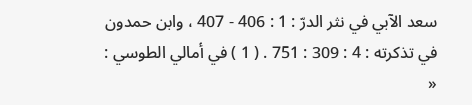سعد الآبي في نثر الدرّ : 1 : 406 - 407 ، وابن حمدون في تذكرته : 4 : 309 : 751 . ( 1 ) في أمالي الطوسي : «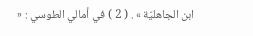ابن الجاهليّة » . ( 2 ) في أمالي الطوسي : «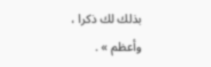بذلك لك ذكرا ، وأعظم » .